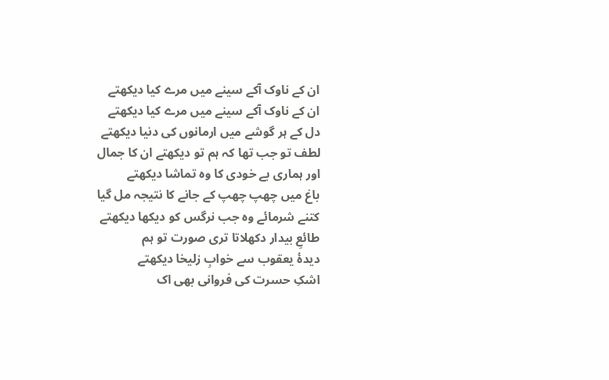ان کے ناوک آکے سینے میں مرے کیا دیکھتے
ان کے ناوک آکے سینے میں مرے کیا دیکھتے
دل کے ہر گوشے میں ارمانوں کی دنیا دیکھتے
لطف تو جب تھا کہ ہم تو دیکھتے ان کا جمال
اور ہماری بے خودی کا وہ تماشا دیکھتے
باغ میں چھپ چھپ کے جانے کا نتیجہ مل گیا
کتنے شرمائے وہ جب نرگس کو دیکھا دیکھتے
طائعِ بیدار دکھلاتا تری صورت تو ہم
دیدۂ یعقوب سے خوابِ زلیخا دیکھتے
اشکِ حسرت کی فروانی بھی اک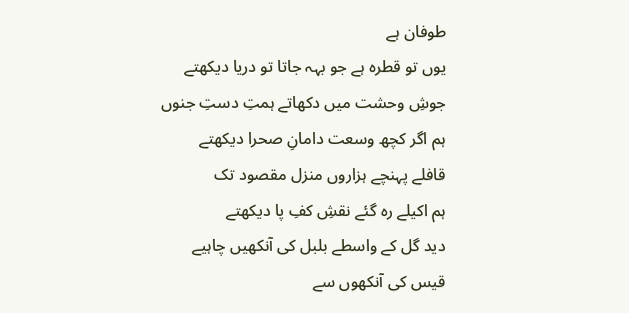طوفان ہے
یوں تو قطرہ ہے جو بہہ جاتا تو دریا دیکھتے
جوشِ وحشت میں دکھاتے ہمتِ دستِ جنوں
ہم اگر کچھ وسعت دامانِ صحرا دیکھتے
قافلے پہنچے ہزاروں منزل مقصود تک
ہم اکیلے رہ گئے نقشِ کفِ پا دیکھتے
دید گل کے واسطے بلبل کی آنکھیں چاہیے
قیس کی آنکھوں سے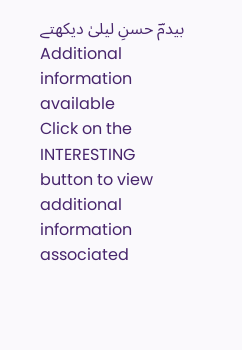بیدمؔ حسنِ لیلیٰ دیکھتے
Additional information available
Click on the INTERESTING button to view additional information associated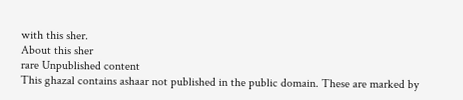with this sher.
About this sher
rare Unpublished content
This ghazal contains ashaar not published in the public domain. These are marked by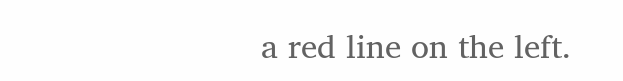a red line on the left.